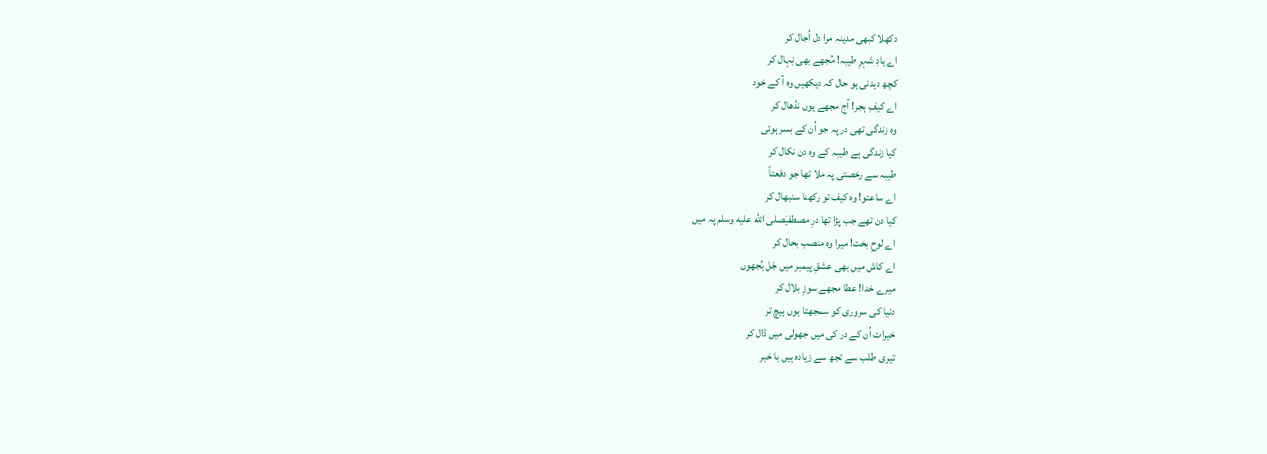دکھلا کبھی مدینہ مرا دل اُجال کر
اے یادِ شہرِ طیبہ! مُجھے بھی نِہال کر
کچھ دیدنی ہو حال کہ دیکھیں وہ آ کے خود
اے کیفِ ہجر! آج مجھے یوں نڈھال کر
وہ زندگی تھی در پہ جو اُن کے بسر ہوئی
کیا زندگی ہے طیبہ کے وہ دن نکال کر
طیبہ سے رخصتی پہ ملا تھا جو دفعتاً
اے ساعتو! وہ کیف تو رکھنا سنبھال کر
کیا دن تھے جب پڑا تھا درِ مصطفیٰصلى الله عليه وسلم پہ میں
اے لوحِ بخت! میرا وہ منصب بحال کر
اے کاش میں بھی عشقِ پیمبر میں جَل بُجھوں
میرے خدا! عطا مجھے سوزِ بلال کر
دنیا کی سروری کو سمجھتا ہوں ہیچ تر
خیرات اُن کے در کی میں جھولی میں ڈال کر
تیری طلب سے تجھ سے زیادہ ہیں با خبر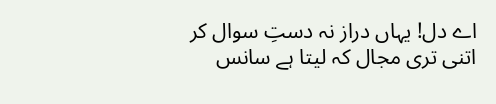اے دل! یہاں دراز نہ دستِ سوال کر
اتنی تری مجال کہ لیتا ہے سانس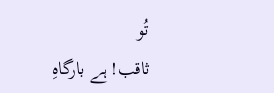تُو
ثاقب! ہے بارگاہِ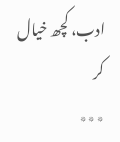ادب، کچھ خیال کر
٭٭٭